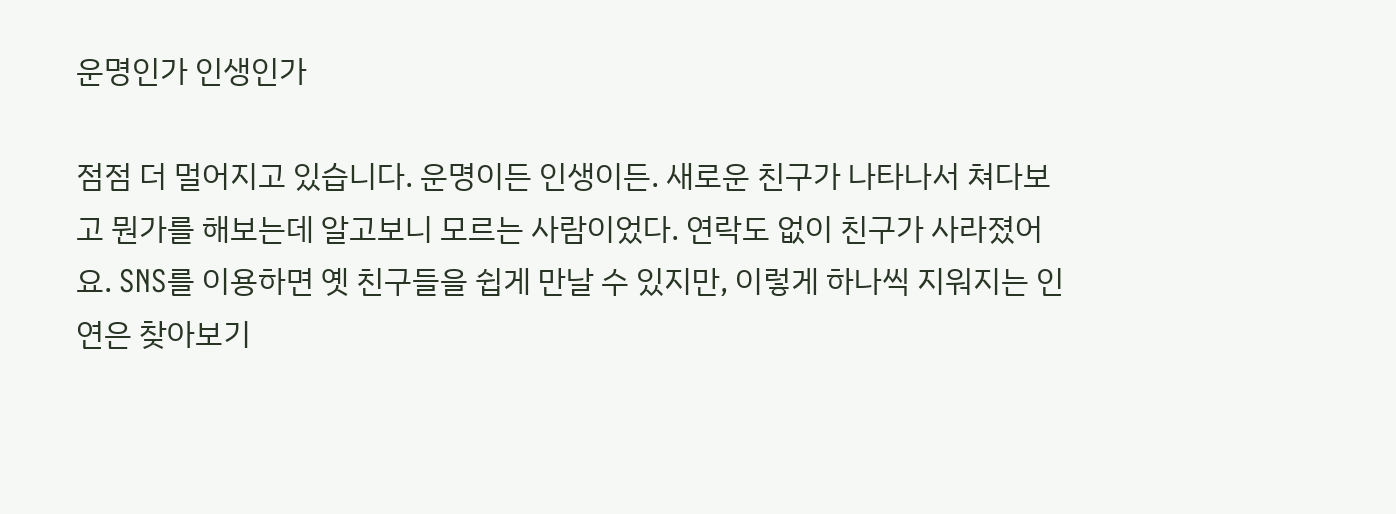운명인가 인생인가

점점 더 멀어지고 있습니다. 운명이든 인생이든. 새로운 친구가 나타나서 쳐다보고 뭔가를 해보는데 알고보니 모르는 사람이었다. 연락도 없이 친구가 사라졌어요. SNS를 이용하면 옛 친구들을 쉽게 만날 수 있지만, 이렇게 하나씩 지워지는 인연은 찾아보기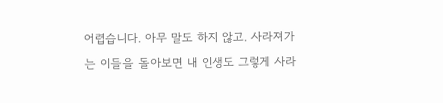어렵습니다. 아무 말도 하지 않고. 사라져가는 이들을 돌아보면 내 인생도 그렇게 사라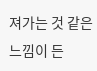져가는 것 같은 느낌이 든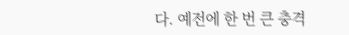다. 예전에 한 번 큰 충격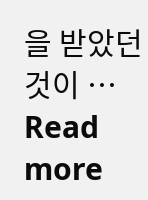을 받았던 것이 … Read more